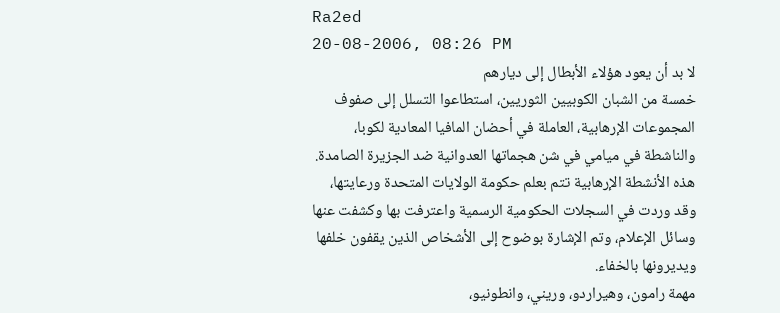Ra2ed
20-08-2006, 08:26 PM
لا بد أن يعود هؤلاء الأبطال إلى ديارهم
خمسة من الشبان الكوبيين الثوريين، استطاعوا التسلل إلى صفوف المجموعات الإرهابية، العاملة في أحضان المافيا المعادية لكوبا، والناشطة في ميامي في شن هجماتها العدوانية ضد الجزيرة الصامدة. هذه الأنشطة الإرهابية تتم بعلم حكومة الولايات المتحدة ورعايتها، وقد وردت في السجلات الحكومية الرسمية واعترفت بها وكشفت عنها وسائل الإعلام، وتم الإشارة بوضوح إلى الأشخاص الذين يقفون خلفها ويديرونها بالخفاء.
مهمة رامون، وهيراردو، وريني، وانطونيو،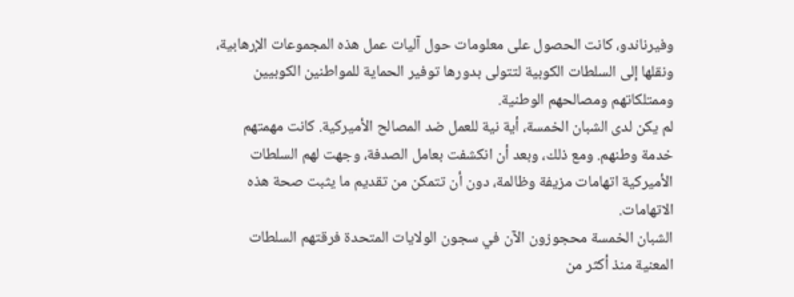وفيرناندو، كانت الحصول على معلومات حول آليات عمل هذه المجموعات الإرهابية، ونقلها إلى السلطات الكوبية لتتولى بدورها توفير الحماية للمواطنين الكوبيين وممتلكاتهم ومصالحهم الوطنية.
لم يكن لدى الشبان الخمسة، أية نية للعمل ضد المصالح الأميركية. كانت مهمتهم خدمة وطنهم. ومع ذلك، وبعد أن انكشفت بعامل الصدفة، وجهت لهم السلطات الأميركية اتهامات مزيفة وظالمة، دون أن تتمكن من تقديم ما يثبت صحة هذه الاتهامات.
الشبان الخمسة محجوزون الآن في سجون الولايات المتحدة فرقتهم السلطات المعنية منذ أكثر من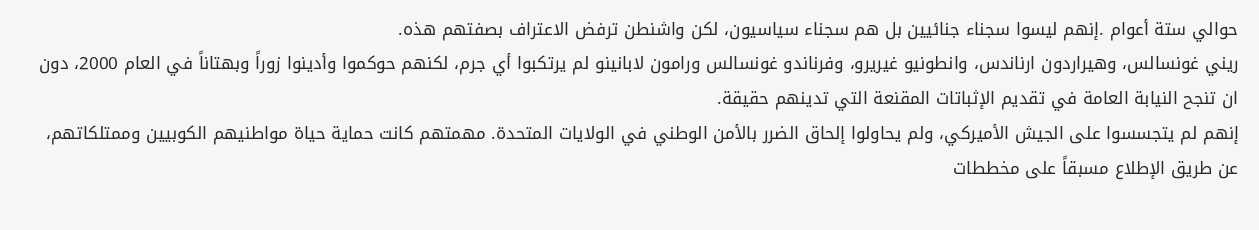حوالي ستة أعوام .إنهم ليسوا سجناء جنائيين بل هم سجناء سياسيون، لكن واشنطن ترفض الاعتراف بصفتهم هذه.
ريني غونسالس، وهيراردون ارناندس، وانطونيو غيريرو، وفرناندو غونسالس ورامون لابانينو لم يرتكبوا أي جرم، لكنهم حوكموا وأدينوا زوراً وبهتاناً في العام 2000، دون ان تنجح النيابة العامة في تقديم الإثباتات المقنعة التي تدينهم حقيقة.
إنهم لم يتجسسوا على الجيش الأميركي، ولم يحاولوا إلحاق الضرر بالأمن الوطني في الولايات المتحدة. مهمتهم كانت حماية حياة مواطنيهم الكوبيين وممتلكاتهم، عن طريق الإطلاع مسبقاً على مخططات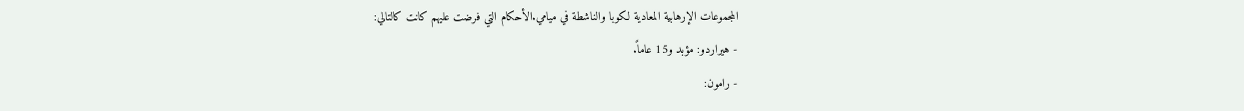المجموعات الإرهابية المعادية لكوبا والناشطة في ميامي.الأحكام التي فرضت عليهم كانت كالتالي:
- هيراردو: مؤبد و15 عاماً.
- رامون: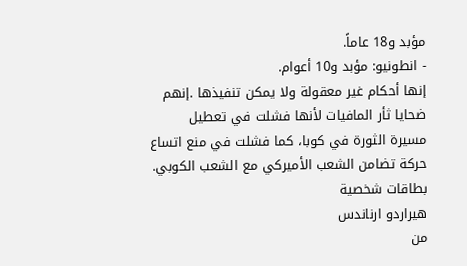مؤبد و18 عاماً.
- انطونيو: مؤبد و10 أعوام.
إنها أحكام غير معقولة ولا يمكن تنفيذها .إنهم ضحايا ثأر المافيات لأنها فشلت في تعطيل مسيرة الثورة في كوبا، كما فشلت في منع اتساع حركة تضامن الشعب الأميركي مع الشعب الكوبي.
بطاقات شخصية
هيراردو ارناندس
من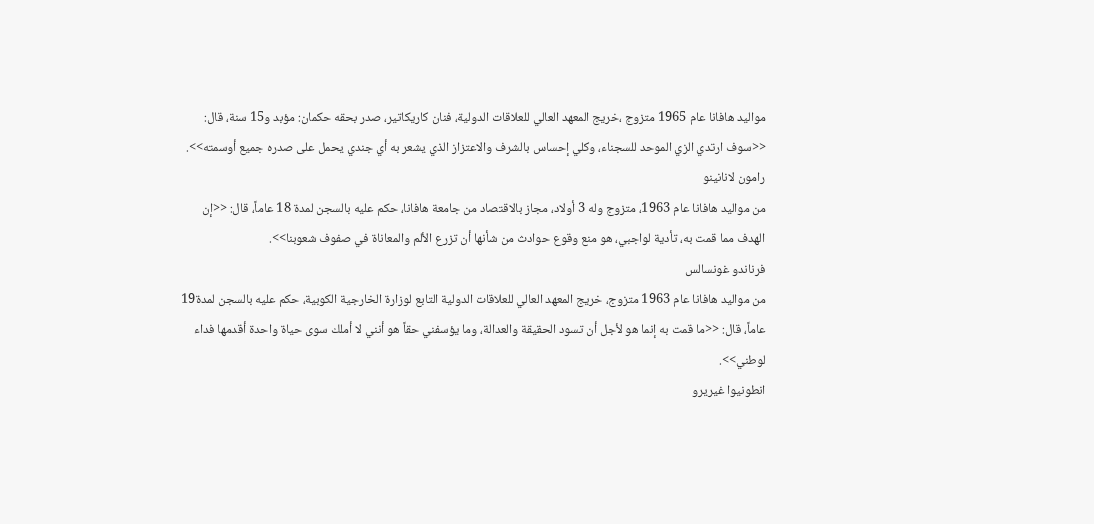مواليد هافانا عام 1965 متزوج ،خريج المعهد العالي للعلاقات الدولية، فنان كاريكاتير، صدر بحقه حكمان: مؤبد و15 سنة، قال: <<سوف ارتدي الزي الموحد للسجناء، وكلي إحساس بالشرف والاعتزاز الذي يشعر به أي جندي يحمل على صدره جميع أوسمته>>.
رامون لانانينو
من مواليد هافانا عام 1963، متزوج وله 3 أولاد، مجاز بالاقتصاد من جامعة هافانا، حكم عليه بالسجن لمدة 18 عاماً، قال: <<إن الهدف مما قمت به، تأدية لواجبي، هو منع وقوع حوادث من شأنها أن تزرع الألم والمعاناة في صفوف شعوبنا>>.
فرناندو غونسالس
من مواليد هافانا عام 1963 متزوج، خريج المعهد العالي للعلاقات الدولية التابع لوزارة الخارجية الكوبية، حكم عليه بالسجن لمدة19 عاماً، قال: <<ما قمت به إنما هو لأجل أن تسود الحقيقة والعدالة، وما يؤسفني حقاً هو أنني لا أملك سوى حياة واحدة أقدمها فداء لوطني>>.
انطونيوا غيريرو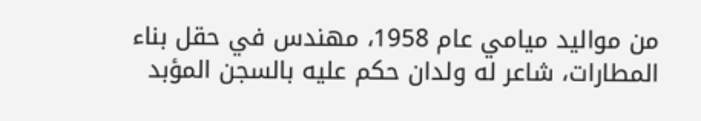من مواليد ميامي عام 1958، مهندس في حقل بناء المطارات، شاعر له ولدان حكم عليه بالسجن المؤبد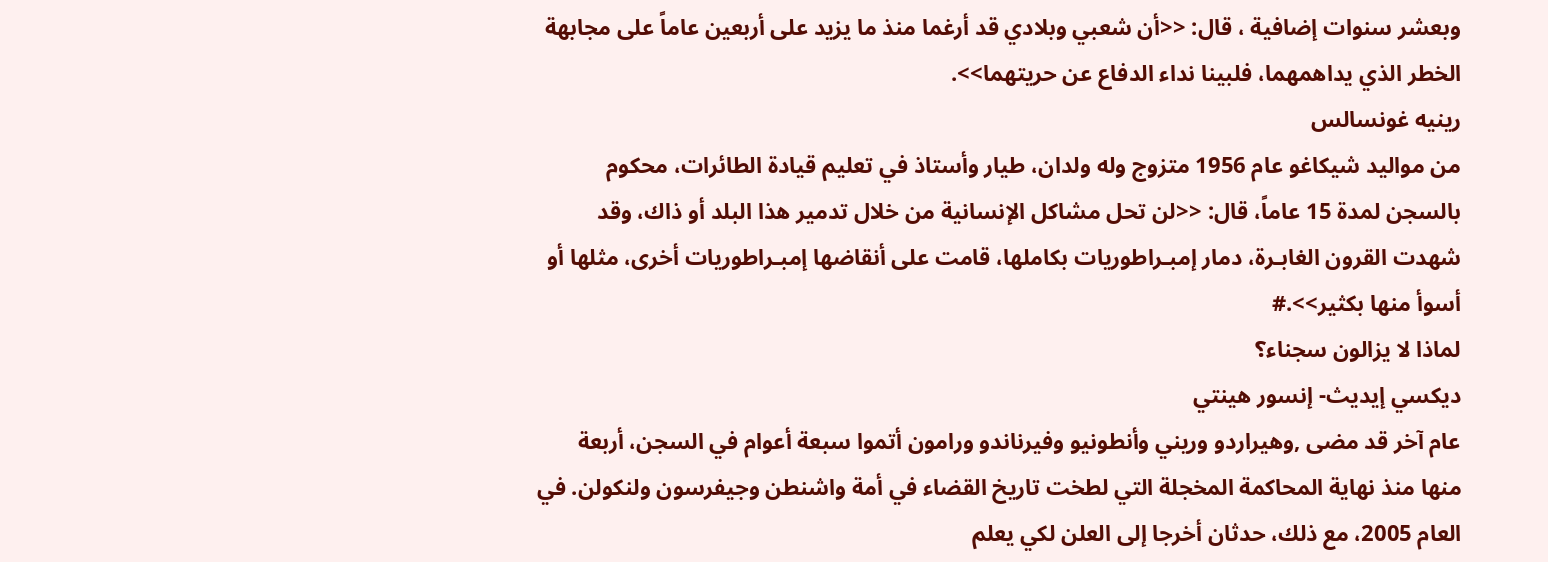وبعشر سنوات إضافية ، قال: <<أن شعبي وبلادي قد أرغما منذ ما يزيد على أربعين عاماً على مجابهة الخطر الذي يداهمهما، فلبينا نداء الدفاع عن حريتهما>>.
رينيه غونسالس
من مواليد شيكاغو عام 1956 متزوج وله ولدان، طيار وأستاذ في تعليم قيادة الطائرات، محكوم بالسجن لمدة 15 عاماً، قال: <<لن تحل مشاكل الإنسانية من خلال تدمير هذا البلد أو ذاك، وقد شهدت القرون الغابـرة، دمار إمبـراطوريات بكاملها، قامت على أنقاضها إمبـراطوريات أخرى، مثلها أو أسوأ منها بكثير>>.#
لماذا لا يزالون سجناء؟
ديكسي إيديث- إنسور هينتي
عام آخر قد مضى ,وهيراردو وريني وأنطونيو وفيرناندو ورامون أتموا سبعة أعوام في السجن، أربعة منها منذ نهاية المحاكمة المخجلة التي لطخت تاريخ القضاء في أمة واشنطن وجيفرسون ولنكولن. في العام 2005، مع ذلك، حدثان أخرجا إلى العلن لكي يعلم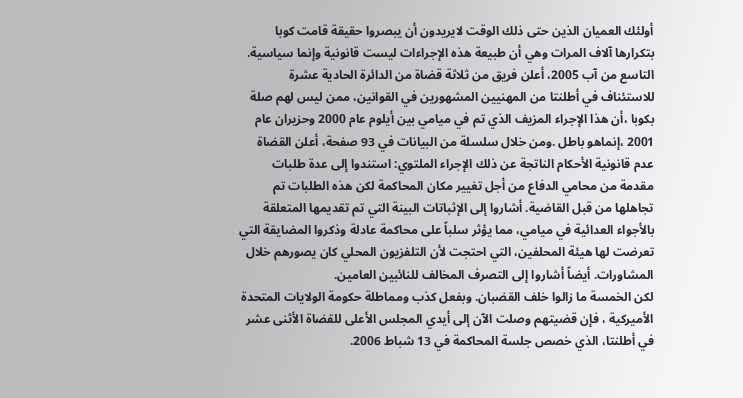أولئك العميان الذين حتى ذلك الوقت لايريدون أن يبصروا حقيقة قامت كوبا بتكرارها آلاف المرات وهي أن طبيعة هذه الإجراءات ليست قانونية وإنما سياسية.
التاسع من آب 2005، أعلن فريق من ثلاثة قضاة من الدائرة الحادية عشرة للاستئناف في أطلنتا من المهنيين المشهورين في القوانين، ممن ليس لهم صلة بكوبا ،أن هذا الإجراء المزيف الذي تم في ميامي بين أيلوم عام 2000 وحزيران عام 2001 ،إنماهو باطل .ومن خلال سلسلة من البيانات في 93 صفحة، أعلن القضاة عدم قانونية الأحكام الناتجة عن ذلك الإجراء الملتوي: استندوا إلى عدة طلبات مقدمة من محامي الدفاع من أجل تغيير مكان المحاكمة لكن هذه الطلبات تم تجاهلها من قبل القاضية. أشاروا إلى الإثباتات البينة التي تم تقديمها المتعلقة بالأجواء العدائية في ميامي، مما يؤثر سلباً على محاكمة عادلة وذكروا المضايقة التي تعرضت لها هيئة المحلفين، التي احتجت لأن التلفزيون المحلي كان يصورهم خلال المشاورات. أيضاً أشاروا إلى التصرف المخالف للنائبين العامين.
لكن الخمسة ما زالوا خلف القضبان. وبفعل كذب ومماطلة حكومة الولايات المتحدة الأميركية ، فإن قضيتهم وصلت الآن إلى أيدي المجلس الأعلى للقضاة الأثنى عشر في أطلنتا، الذي خصص جلسة المحاكمة في 13 شباط 2006.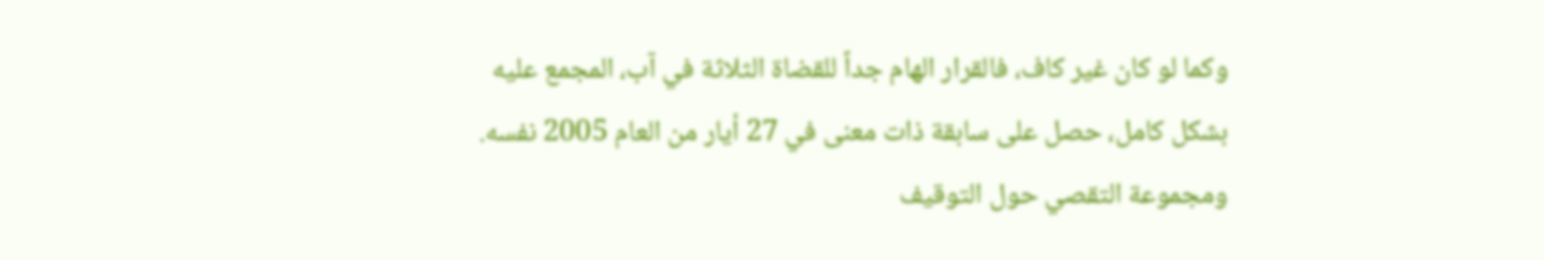وكما لو كان غير كاف، فالقرار الهام جداً للقضاة الثلاثة في آب، المجمع عليه بشكل كامل، حصل على سابقة ذات معنى في 27 أيار من العام 2005 نفسه. ومجموعة التقصي حول التوقيف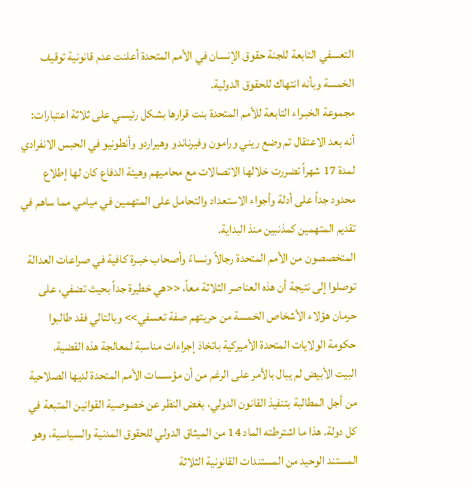التعسفي التابعة للجنة حقوق الإنسان في الأمم المتحدة أعلنت عدم قانونية توقيف الخمسة وبأنه انتهاك للحقوق الدولية.
مجموعة الخبـراء التابعة للأمم المتحدة بنت قرارها بشكل رئيسي على ثلاثة اعتبارات: أنه بعد الاعتقال تم وضع ريني ورامون وفيرناندو وهيراردو وأنطونيو في الحبس الانفرادي لمدة 17 شهراً تضررت خلالها الاتصالات مع محاميهم وهيئة الدفاع كان لها إطلاع محدود جداً على أدلة وأجواء الاستعداد والتحامل على المتهمين في ميامي مما ساهم في تقديم المتهمين كمذنبين منذ البداية.
المتخصصون من الأمم المتحدة رجالاً ونساءً وأصحاب خبـرة كافية في صراعات العدالة توصلوا إلى نتيجة أن هذه العناصر الثلاثة معاً، <<هي خطيرة جداً بحيث تضفي، على حرمان هؤلاء الأشخاص الخمسة من حريتهم صفة تعسفي>> وبالتالي فقد طالبوا حكومة الولايات المتحدة الأميركية باتخاذ إجراءات مناسبة لمعالجة هذه القضية.
البيت الأبيض لم يبال بالأمر على الرغم من أن مؤسسات الأمم المتحدة لديها الصلاحية من أجل المطالبة بتنفيذ القانون الدولي، بغض النظر عن خصوصية القوانين المتبعة في كل دولة. هذا ما اشترطته الماد 14 من الميثاق الدولي للحقوق المدنية والسياسية، وهو المستند الوحيد من المستندات القانونية الثلاثة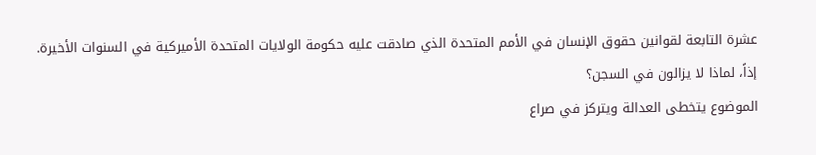عشرة التابعة لقوانين حقوق الإنسان في الأمم المتحدة الذي صادقت عليه حكومة الولايات المتحدة الأميركية في السنوات الأخيرة.
إذاً، لماذا لا يزالون في السجن؟
الموضوع يتخطى العدالة ويتركز في صراع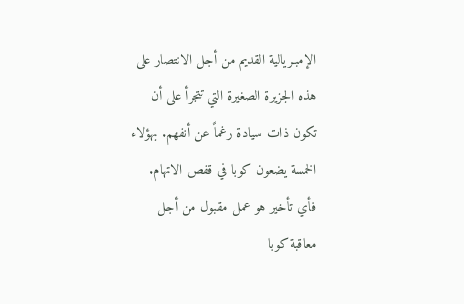الإمبـريالية القديم من أجل الانتصار على هذه الجزيرة الصغيرة التي تتجرأ على أن تكون ذات سيادة رغماً عن أنفهم. بهؤلاء الخمسة يضعون كوبا في قفص الاتهام. فأي تأخير هو عمل مقبول من أجل معاقبة كوبا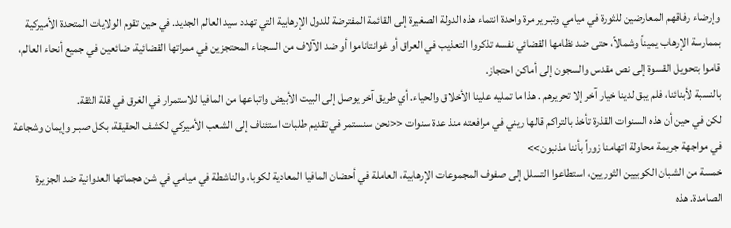وإرضاء رفاقهم المعارضين للثورة في ميامي وتبـرير مرة واحدة انتماء هذه الدولة الصغيرة إلى القائمة المفترضة للدول الإرهابية التي تهدد سيد العالم الجديد. في حين تقوم الولايات المتحدة الأميركية بممارسة الإرهاب يميناً وشمالاً، حتى ضد نظامها القضائي نفسه تذكروا التعذيب في العراق أو غوانتاناموا أو ضد الآلاف من السجناء المحتجزين في ممراتها القضائية، ضائعين في جميع أنحاء العالم، قاموا بتحويل القسوة إلى نص مقدس والسجون إلى أماكن احتجاز.
بالنسبة لأبنائنا، فلم يبق لدينا خيار آخر إلا تحريرهم . هذا ما تمليه علينا الأخلاق والحياء. أي طريق آخر يوصل إلى البيت الأبيض واتباعها من المافيا للاستمرار في الغرق في قلة الثقة.
لكن في حين أن هذه السنوات القذرة تأخذ بالتراكم قالها ريني في مرافعته منذ عدة سنوات <<نحن سنستمر في تقديم طلبات استئناف إلى الشعب الأميركي لكشف الحقيقة، بكل صبـر وإيمان وشجاعة في مواجهة جريمة محاولة اتهامنا زوراً بأننا مذنبون>>
خمسة من الشبان الكوبيين الثوريين، استطاعوا التسلل إلى صفوف المجموعات الإرهابية، العاملة في أحضان المافيا المعادية لكوبا، والناشطة في ميامي في شن هجماتها العدوانية ضد الجزيرة الصامدة. هذه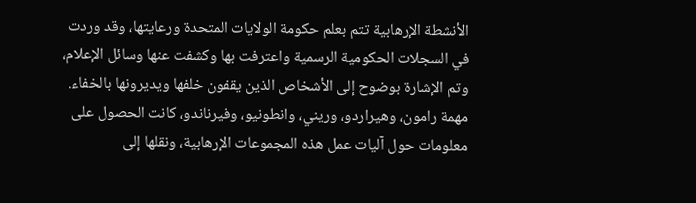الأنشطة الإرهابية تتم بعلم حكومة الولايات المتحدة ورعايتها، وقد وردت في السجلات الحكومية الرسمية واعترفت بها وكشفت عنها وسائل الإعلام، وتم الإشارة بوضوح إلى الأشخاص الذين يقفون خلفها ويديرونها بالخفاء.
مهمة رامون، وهيراردو، وريني، وانطونيو، وفيرناندو، كانت الحصول على معلومات حول آليات عمل هذه المجموعات الإرهابية، ونقلها إلى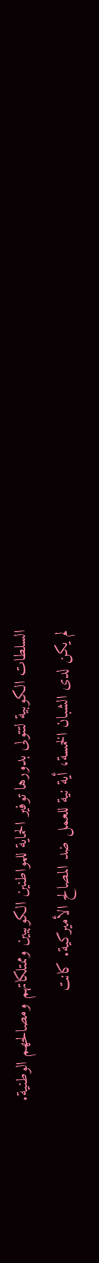السلطات الكوبية لتتولى بدورها توفير الحماية للمواطنين الكوبيين وممتلكاتهم ومصالحهم الوطنية.
لم يكن لدى الشبان الخمسة، أية نية للعمل ضد المصالح الأميركية. كانت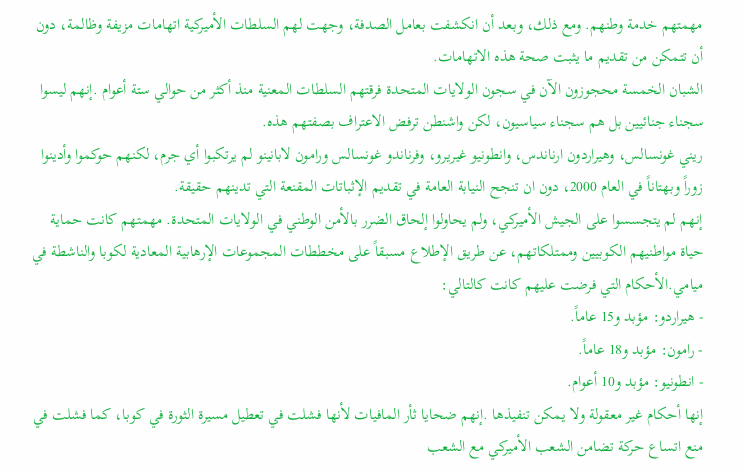مهمتهم خدمة وطنهم. ومع ذلك، وبعد أن انكشفت بعامل الصدفة، وجهت لهم السلطات الأميركية اتهامات مزيفة وظالمة، دون أن تتمكن من تقديم ما يثبت صحة هذه الاتهامات.
الشبان الخمسة محجوزون الآن في سجون الولايات المتحدة فرقتهم السلطات المعنية منذ أكثر من حوالي ستة أعوام .إنهم ليسوا سجناء جنائيين بل هم سجناء سياسيون، لكن واشنطن ترفض الاعتراف بصفتهم هذه.
ريني غونسالس، وهيراردون ارناندس، وانطونيو غيريرو، وفرناندو غونسالس ورامون لابانينو لم يرتكبوا أي جرم، لكنهم حوكموا وأدينوا زوراً وبهتاناً في العام 2000، دون ان تنجح النيابة العامة في تقديم الإثباتات المقنعة التي تدينهم حقيقة.
إنهم لم يتجسسوا على الجيش الأميركي، ولم يحاولوا إلحاق الضرر بالأمن الوطني في الولايات المتحدة. مهمتهم كانت حماية حياة مواطنيهم الكوبيين وممتلكاتهم، عن طريق الإطلاع مسبقاً على مخططات المجموعات الإرهابية المعادية لكوبا والناشطة في ميامي.الأحكام التي فرضت عليهم كانت كالتالي:
- هيراردو: مؤبد و15 عاماً.
- رامون: مؤبد و18 عاماً.
- انطونيو: مؤبد و10 أعوام.
إنها أحكام غير معقولة ولا يمكن تنفيذها .إنهم ضحايا ثأر المافيات لأنها فشلت في تعطيل مسيرة الثورة في كوبا، كما فشلت في منع اتساع حركة تضامن الشعب الأميركي مع الشعب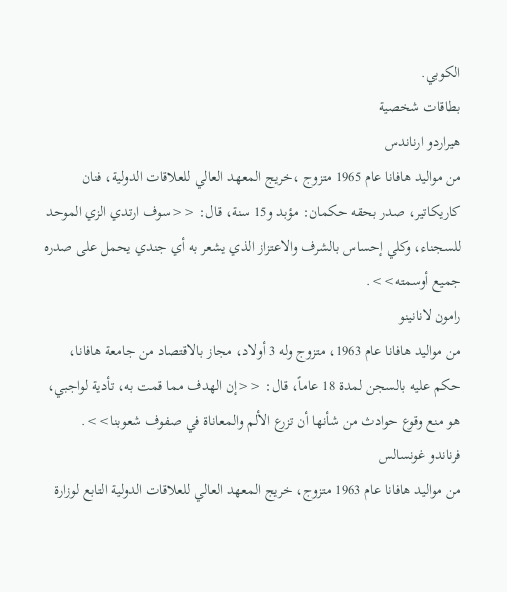الكوبي.
بطاقات شخصية
هيراردو ارناندس
من مواليد هافانا عام 1965 متزوج ،خريج المعهد العالي للعلاقات الدولية، فنان كاريكاتير، صدر بحقه حكمان: مؤبد و15 سنة، قال: <<سوف ارتدي الزي الموحد للسجناء، وكلي إحساس بالشرف والاعتزاز الذي يشعر به أي جندي يحمل على صدره جميع أوسمته>>.
رامون لانانينو
من مواليد هافانا عام 1963، متزوج وله 3 أولاد، مجاز بالاقتصاد من جامعة هافانا، حكم عليه بالسجن لمدة 18 عاماً، قال: <<إن الهدف مما قمت به، تأدية لواجبي، هو منع وقوع حوادث من شأنها أن تزرع الألم والمعاناة في صفوف شعوبنا>>.
فرناندو غونسالس
من مواليد هافانا عام 1963 متزوج، خريج المعهد العالي للعلاقات الدولية التابع لوزارة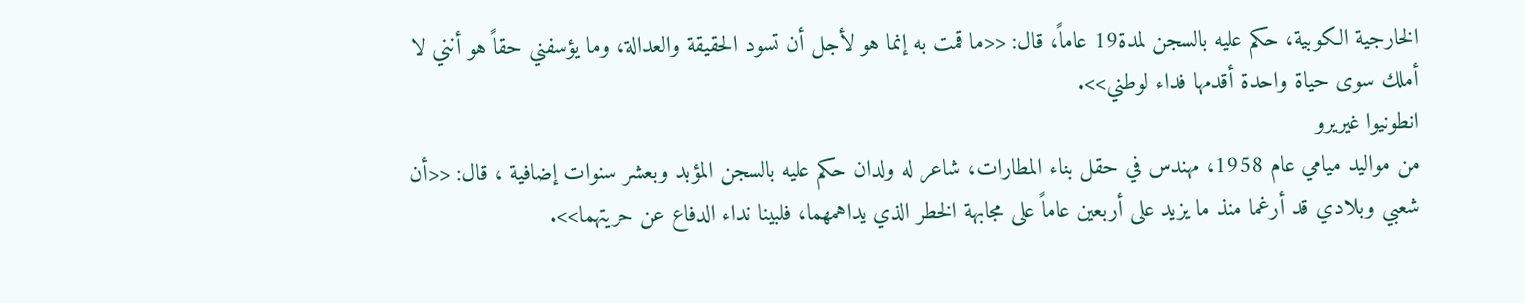الخارجية الكوبية، حكم عليه بالسجن لمدة19 عاماً، قال: <<ما قمت به إنما هو لأجل أن تسود الحقيقة والعدالة، وما يؤسفني حقاً هو أنني لا أملك سوى حياة واحدة أقدمها فداء لوطني>>.
انطونيوا غيريرو
من مواليد ميامي عام 1958، مهندس في حقل بناء المطارات، شاعر له ولدان حكم عليه بالسجن المؤبد وبعشر سنوات إضافية ، قال: <<أن شعبي وبلادي قد أرغما منذ ما يزيد على أربعين عاماً على مجابهة الخطر الذي يداهمهما، فلبينا نداء الدفاع عن حريتهما>>.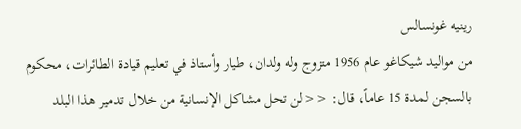رينيه غونسالس
من مواليد شيكاغو عام 1956 متزوج وله ولدان، طيار وأستاذ في تعليم قيادة الطائرات، محكوم بالسجن لمدة 15 عاماً، قال: <<لن تحل مشاكل الإنسانية من خلال تدمير هذا البلد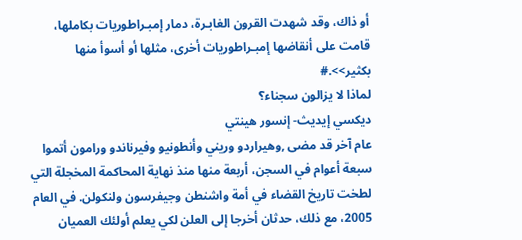أو ذاك، وقد شهدت القرون الغابـرة، دمار إمبـراطوريات بكاملها، قامت على أنقاضها إمبـراطوريات أخرى، مثلها أو أسوأ منها بكثير>>.#
لماذا لا يزالون سجناء؟
ديكسي إيديث- إنسور هينتي
عام آخر قد مضى ,وهيراردو وريني وأنطونيو وفيرناندو ورامون أتموا سبعة أعوام في السجن، أربعة منها منذ نهاية المحاكمة المخجلة التي لطخت تاريخ القضاء في أمة واشنطن وجيفرسون ولنكولن. في العام 2005، مع ذلك، حدثان أخرجا إلى العلن لكي يعلم أولئك العميان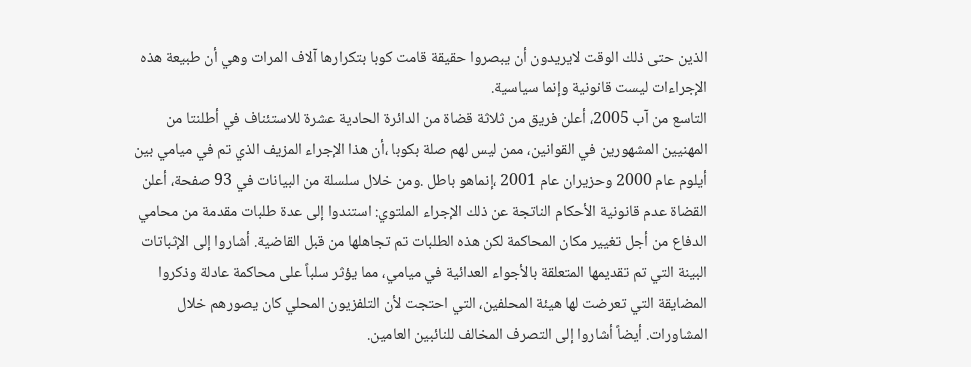الذين حتى ذلك الوقت لايريدون أن يبصروا حقيقة قامت كوبا بتكرارها آلاف المرات وهي أن طبيعة هذه الإجراءات ليست قانونية وإنما سياسية.
التاسع من آب 2005، أعلن فريق من ثلاثة قضاة من الدائرة الحادية عشرة للاستئناف في أطلنتا من المهنيين المشهورين في القوانين، ممن ليس لهم صلة بكوبا ،أن هذا الإجراء المزيف الذي تم في ميامي بين أيلوم عام 2000 وحزيران عام 2001 ،إنماهو باطل .ومن خلال سلسلة من البيانات في 93 صفحة، أعلن القضاة عدم قانونية الأحكام الناتجة عن ذلك الإجراء الملتوي: استندوا إلى عدة طلبات مقدمة من محامي الدفاع من أجل تغيير مكان المحاكمة لكن هذه الطلبات تم تجاهلها من قبل القاضية. أشاروا إلى الإثباتات البينة التي تم تقديمها المتعلقة بالأجواء العدائية في ميامي، مما يؤثر سلباً على محاكمة عادلة وذكروا المضايقة التي تعرضت لها هيئة المحلفين، التي احتجت لأن التلفزيون المحلي كان يصورهم خلال المشاورات. أيضاً أشاروا إلى التصرف المخالف للنائبين العامين.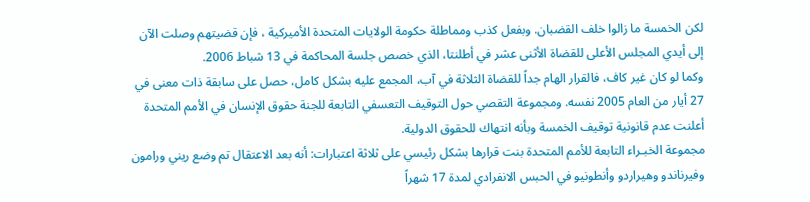لكن الخمسة ما زالوا خلف القضبان. وبفعل كذب ومماطلة حكومة الولايات المتحدة الأميركية ، فإن قضيتهم وصلت الآن إلى أيدي المجلس الأعلى للقضاة الأثنى عشر في أطلنتا، الذي خصص جلسة المحاكمة في 13 شباط 2006.
وكما لو كان غير كاف، فالقرار الهام جداً للقضاة الثلاثة في آب، المجمع عليه بشكل كامل، حصل على سابقة ذات معنى في 27 أيار من العام 2005 نفسه. ومجموعة التقصي حول التوقيف التعسفي التابعة للجنة حقوق الإنسان في الأمم المتحدة أعلنت عدم قانونية توقيف الخمسة وبأنه انتهاك للحقوق الدولية.
مجموعة الخبـراء التابعة للأمم المتحدة بنت قرارها بشكل رئيسي على ثلاثة اعتبارات: أنه بعد الاعتقال تم وضع ريني ورامون وفيرناندو وهيراردو وأنطونيو في الحبس الانفرادي لمدة 17 شهراً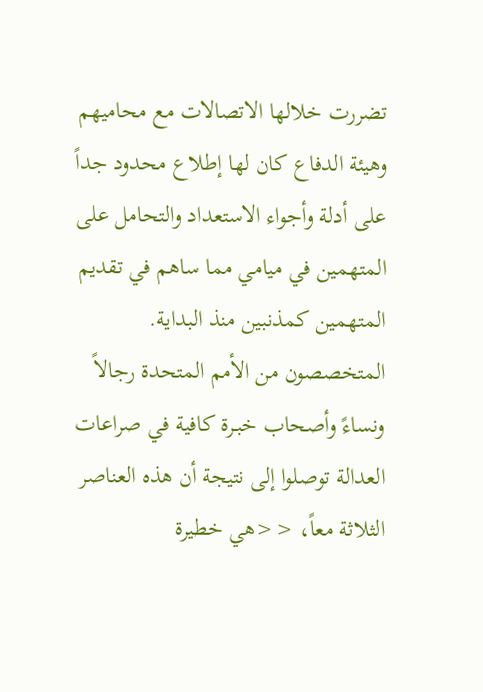تضررت خلالها الاتصالات مع محاميهم وهيئة الدفاع كان لها إطلاع محدود جداً على أدلة وأجواء الاستعداد والتحامل على المتهمين في ميامي مما ساهم في تقديم المتهمين كمذنبين منذ البداية.
المتخصصون من الأمم المتحدة رجالاً ونساءً وأصحاب خبـرة كافية في صراعات العدالة توصلوا إلى نتيجة أن هذه العناصر الثلاثة معاً، <<هي خطيرة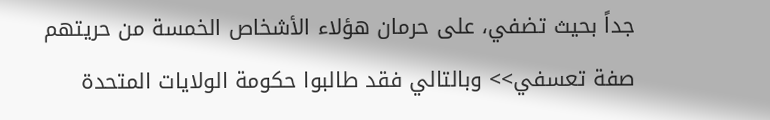جداً بحيث تضفي، على حرمان هؤلاء الأشخاص الخمسة من حريتهم صفة تعسفي>> وبالتالي فقد طالبوا حكومة الولايات المتحدة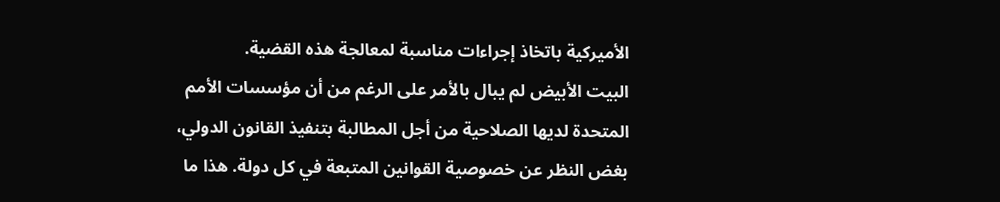الأميركية باتخاذ إجراءات مناسبة لمعالجة هذه القضية.
البيت الأبيض لم يبال بالأمر على الرغم من أن مؤسسات الأمم المتحدة لديها الصلاحية من أجل المطالبة بتنفيذ القانون الدولي، بغض النظر عن خصوصية القوانين المتبعة في كل دولة. هذا ما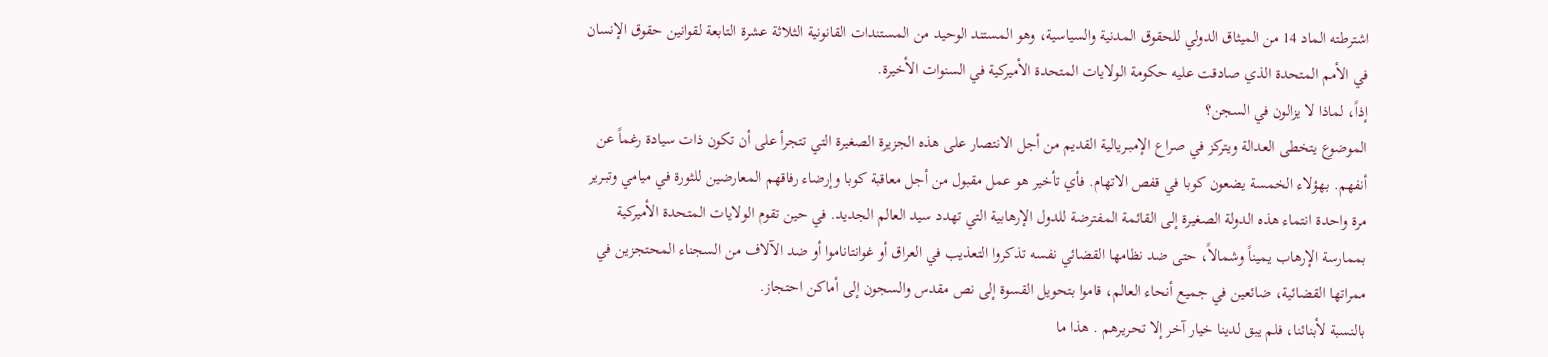اشترطته الماد 14 من الميثاق الدولي للحقوق المدنية والسياسية، وهو المستند الوحيد من المستندات القانونية الثلاثة عشرة التابعة لقوانين حقوق الإنسان في الأمم المتحدة الذي صادقت عليه حكومة الولايات المتحدة الأميركية في السنوات الأخيرة.
إذاً، لماذا لا يزالون في السجن؟
الموضوع يتخطى العدالة ويتركز في صراع الإمبـريالية القديم من أجل الانتصار على هذه الجزيرة الصغيرة التي تتجرأ على أن تكون ذات سيادة رغماً عن أنفهم. بهؤلاء الخمسة يضعون كوبا في قفص الاتهام. فأي تأخير هو عمل مقبول من أجل معاقبة كوبا وإرضاء رفاقهم المعارضين للثورة في ميامي وتبـرير مرة واحدة انتماء هذه الدولة الصغيرة إلى القائمة المفترضة للدول الإرهابية التي تهدد سيد العالم الجديد. في حين تقوم الولايات المتحدة الأميركية بممارسة الإرهاب يميناً وشمالاً، حتى ضد نظامها القضائي نفسه تذكروا التعذيب في العراق أو غوانتاناموا أو ضد الآلاف من السجناء المحتجزين في ممراتها القضائية، ضائعين في جميع أنحاء العالم، قاموا بتحويل القسوة إلى نص مقدس والسجون إلى أماكن احتجاز.
بالنسبة لأبنائنا، فلم يبق لدينا خيار آخر إلا تحريرهم . هذا ما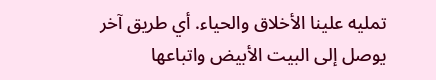تمليه علينا الأخلاق والحياء. أي طريق آخر يوصل إلى البيت الأبيض واتباعها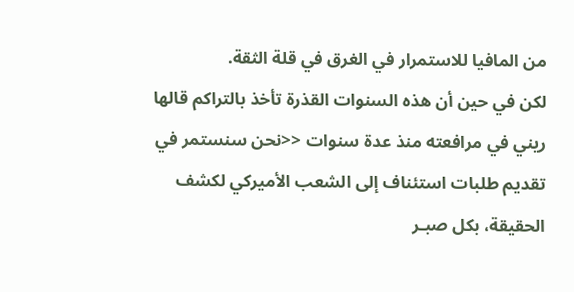من المافيا للاستمرار في الغرق في قلة الثقة.
لكن في حين أن هذه السنوات القذرة تأخذ بالتراكم قالها ريني في مرافعته منذ عدة سنوات <<نحن سنستمر في تقديم طلبات استئناف إلى الشعب الأميركي لكشف الحقيقة، بكل صبـر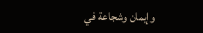وإيمان وشجاعة في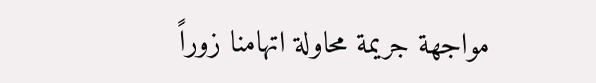مواجهة جريمة محاولة اتهامنا زوراً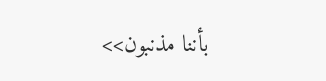بأننا مذنبون>>